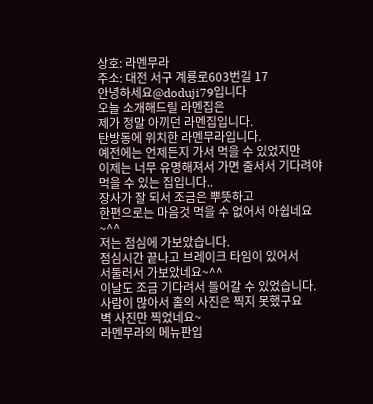상호: 라멘무라
주소: 대전 서구 계룡로603번길 17
안녕하세요@doduji79입니다
오늘 소개해드릴 라멘집은
제가 정말 아끼던 라멘집입니다.
탄방동에 위치한 라멘무라입니다.
예전에는 언제든지 가서 먹을 수 있었지만
이제는 너무 유명해져서 가면 줄서서 기다려야
먹을 수 있는 집입니다..
장사가 잘 되서 조금은 뿌뜻하고
한편으로는 마음것 먹을 수 없어서 아쉽네요~^^
저는 점심에 가보았습니다.
점심시간 끝나고 브레이크 타임이 있어서
서둘러서 가보았네요~^^
이날도 조금 기다려서 들어갈 수 있었습니다.
사람이 많아서 홀의 사진은 찍지 못했구요
벽 사진만 찍었네요~
라멘무라의 메뉴판입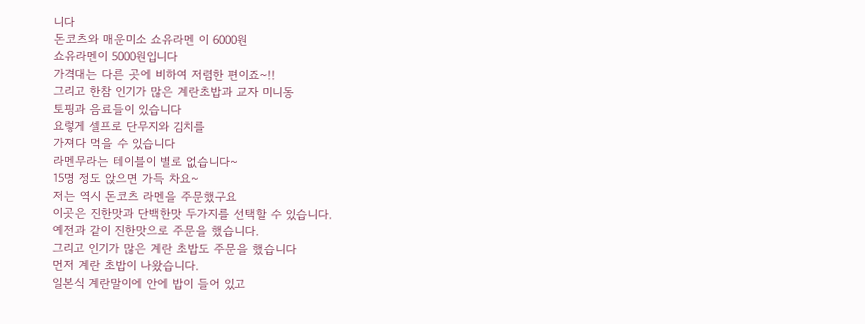니다
돈코츠와 매운미소 쇼유라멘 이 6000원
쇼유라멘이 5000원입니다
가격대는 다른 곳에 비하여 저렴한 편이죠~!!
그리고 한참 인기가 많은 계란초밥과 교자 미니동
토핑과 음료들이 있습니다
요렇게 셀프로 단무지와 김치를
가져다 먹을 수 있습니다
라멘무라는 테이블이 별로 없습니다~
15명 정도 앉으면 가득 차요~
저는 역시 돈코츠 라멘을 주문했구요
이곳은 진한맛과 단백한맛 두가지를 선택할 수 있습니다.
예전과 같이 진한맛으로 주문을 했습니다.
그리고 인기가 많은 계란 초밥도 주문을 했습니다
먼저 계란 초밥이 나왔습니다.
일본식 계란말이에 안에 밥이 들어 있고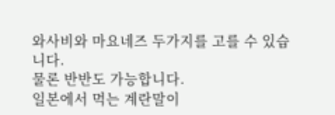와사비와 마요네즈 두가지를 고를 수 있습니다.
물론 반반도 가능합니다.
일본에서 먹는 계란말이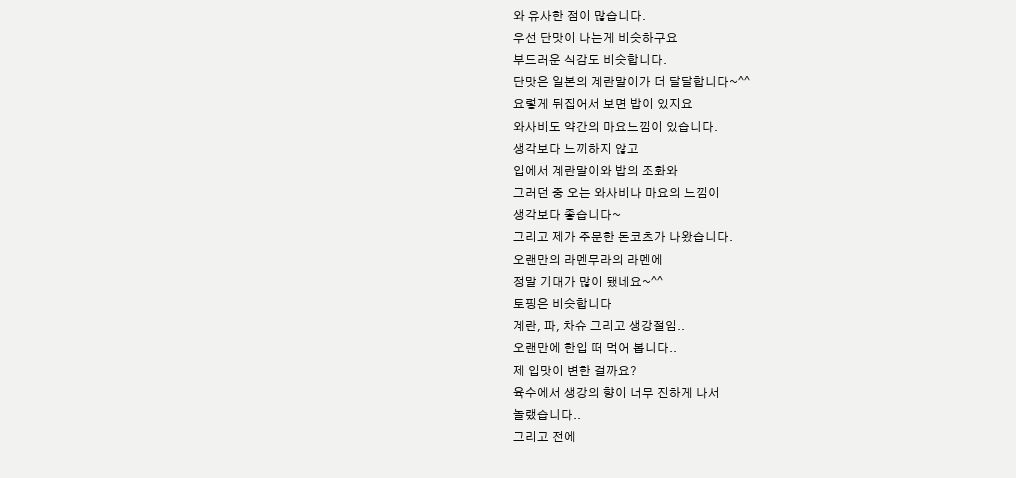와 유사한 점이 많습니다.
우선 단맛이 나는게 비슷하구요
부드러운 식감도 비슷합니다.
단맛은 일본의 계란말이가 더 달달합니다~^^
요렇게 뒤집어서 보면 밥이 있지요
와사비도 약간의 마요느낌이 있습니다.
생각보다 느끼하지 않고
입에서 계란말이와 밥의 조화와
그러던 중 오는 와사비나 마요의 느낌이
생각보다 좋습니다~
그리고 제가 주문한 돈코츠가 나왔습니다.
오랜만의 라멘무라의 라멘에
정말 기대가 많이 됐네요~^^
토핑은 비슷합니다
계란, 파, 차슈 그리고 생강절임..
오랜만에 한입 떠 먹어 봅니다..
제 입맛이 변한 걸까요?
육수에서 생강의 향이 너무 진하게 나서
놀랬습니다..
그리고 전에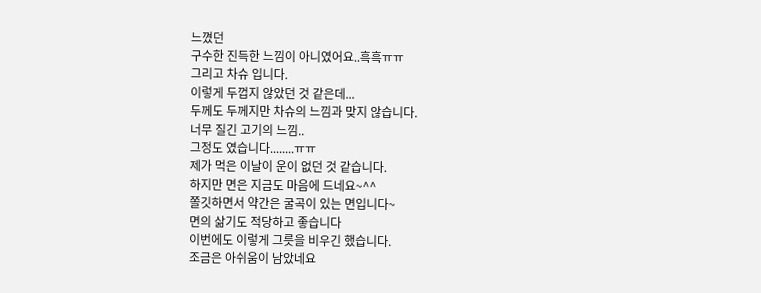느꼈던
구수한 진득한 느낌이 아니였어요..흑흑ㅠㅠ
그리고 차슈 입니다.
이렇게 두껍지 않았던 것 같은데...
두께도 두께지만 차슈의 느낌과 맞지 않습니다.
너무 질긴 고기의 느낌..
그정도 였습니다........ㅠㅠ
제가 먹은 이날이 운이 없던 것 같습니다.
하지만 면은 지금도 마음에 드네요~^^
쫄깃하면서 약간은 굴곡이 있는 면입니다~
면의 삶기도 적당하고 좋습니다
이번에도 이렇게 그릇을 비우긴 했습니다.
조금은 아쉬움이 남았네요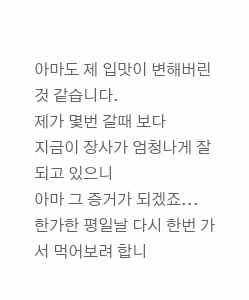아마도 제 입맛이 변해버린 것 같습니다.
제가 몇번 갈때 보다
지금이 장사가 엄청나게 잘 되고 있으니
아마 그 증거가 되겠죠...
한가한 평일날 다시 한번 가서 먹어보려 합니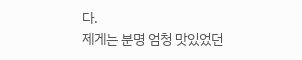다.
제게는 분명 엄청 맛있었던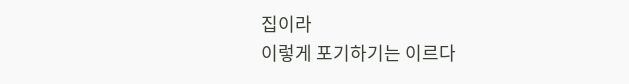집이라
이렇게 포기하기는 이르다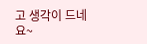고 생각이 드네요~